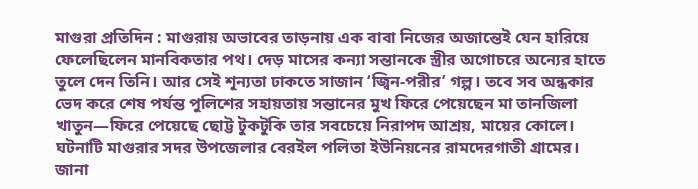মাগুরা প্রতিদিন : মাগুরায় অভাবের তাড়নায় এক বাবা নিজের অজান্তেই যেন হারিয়ে ফেলেছিলেন মানবিকতার পথ। দেড় মাসের কন্যা সন্তানকে স্ত্রীর অগোচরে অন্যের হাতে তুলে দেন তিনি। আর সেই শূন্যতা ঢাকতে সাজান ‘জ্বিন-পরীর’ গল্প। তবে সব অন্ধকার ভেদ করে শেষ পর্যন্ত পুলিশের সহায়তায় সন্তানের মুখ ফিরে পেয়েছেন মা তানজিলা খাতুন—ফিরে পেয়েছে ছোট্ট টুকটুকি তার সবচেয়ে নিরাপদ আশ্রয়, মায়ের কোলে।
ঘটনাটি মাগুরার সদর উপজেলার বেরইল পলিতা ইউনিয়নের রামদেরগাতী গ্রামের।
জানা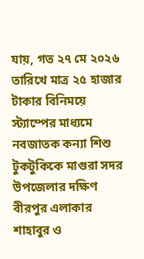যায়, গত ২৭ মে ২০২৬ তারিখে মাত্র ২৫ হাজার টাকার বিনিময়ে স্ট্যাম্পের মাধ্যমে নবজাতক কন্যা শিশু টুকটুকিকে মাগুরা সদর উপজেলার দক্ষিণ বীরপুর এলাকার শাহাবুর ও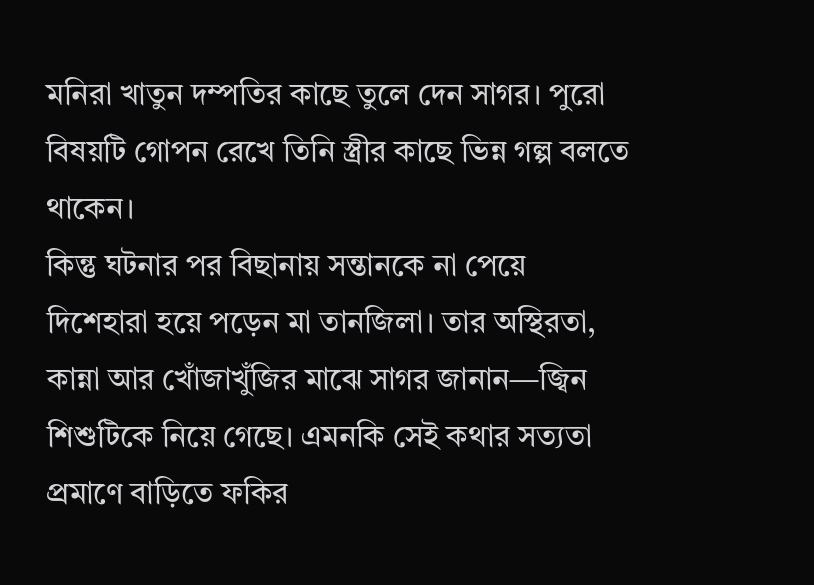মনিরা খাতুন দম্পতির কাছে তুলে দেন সাগর। পুরো বিষয়টি গোপন রেখে তিনি স্ত্রীর কাছে ভিন্ন গল্প বলতে থাকেন।
কিন্তু ঘটনার পর বিছানায় সন্তানকে না পেয়ে দিশেহারা হয়ে পড়েন মা তানজিলা। তার অস্থিরতা, কান্না আর খোঁজাখুঁজির মাঝে সাগর জানান—জ্বিন শিশুটিকে নিয়ে গেছে। এমনকি সেই কথার সত্যতা প্রমাণে বাড়িতে ফকির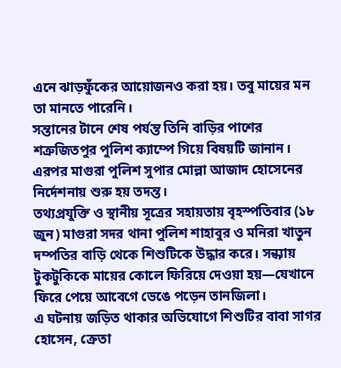এনে ঝাড়ফুঁকের আয়োজনও করা হয়। তবু মায়ের মন তা মানতে পারেনি।
সন্তানের টানে শেষ পর্যন্ত তিনি বাড়ির পাশের শত্রুজিতপুর পুলিশ ক্যাম্পে গিয়ে বিষয়টি জানান। এরপর মাগুরা পুলিশ সুপার মোল্লা আজাদ হোসেনের নির্দেশনায় শুরু হয় তদন্ত।
তথ্যপ্রযুক্তি ও স্থানীয় সূত্রের সহায়তায় বৃহস্পতিবার (১৮ জুন) মাগুরা সদর থানা পুলিশ শাহাবুর ও মনিরা খাতুন দম্পতির বাড়ি থেকে শিশুটিকে উদ্ধার করে। সন্ধ্যায় টুকটুকিকে মায়ের কোলে ফিরিয়ে দেওয়া হয়—যেখানে ফিরে পেয়ে আবেগে ভেঙে পড়েন তানজিলা।
এ ঘটনায় জড়িত থাকার অভিযোগে শিশুটির বাবা সাগর হোসেন, ক্রেতা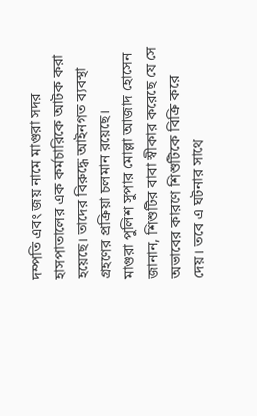দম্পতি এবং জয় নামে মাগুরা সদর হাসপাতালের এক কর্মচারিকে আটক করা হয়েছে। তাদের বিরুদ্ধে আইনগত ব্যবস্থা গ্রহণের প্রক্রিয়া চলমান রয়েছে।
মাগুরা পুলিশ সুপার মোল্লা আজাদ হোসেন জানান, শিশুটির বাবা স্বীকার করেছে যে সে অভাবের কারণে শিশুটিকে বিক্রি করে দেয়। তবে এ ঘটনার সাথে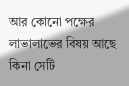আর কোনো পক্ষের লাভালাভের বিষয় আছে কিনা সেটি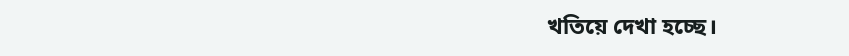খতিয়ে দেখা হচ্ছে।